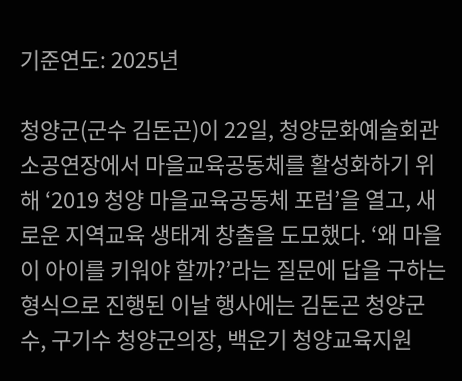기준연도: 2025년

청양군(군수 김돈곤)이 22일, 청양문화예술회관 소공연장에서 마을교육공동체를 활성화하기 위해 ‘2019 청양 마을교육공동체 포럼’을 열고, 새로운 지역교육 생태계 창출을 도모했다. ‘왜 마을이 아이를 키워야 할까?’라는 질문에 답을 구하는 형식으로 진행된 이날 행사에는 김돈곤 청양군수, 구기수 청양군의장, 백운기 청양교육지원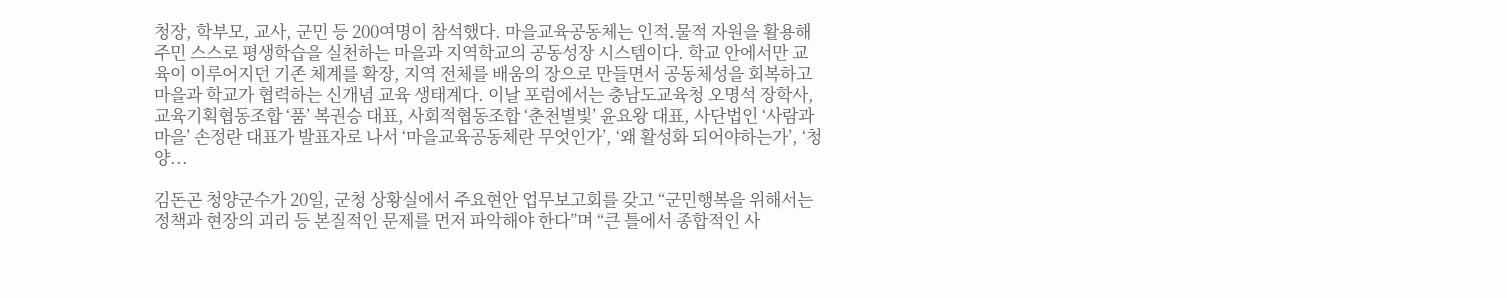청장, 학부모, 교사, 군민 등 200여명이 참석했다. 마을교육공동체는 인적․물적 자원을 활용해 주민 스스로 평생학습을 실천하는 마을과 지역학교의 공동성장 시스템이다. 학교 안에서만 교육이 이루어지던 기존 체계를 확장, 지역 전체를 배움의 장으로 만들면서 공동체성을 회복하고 마을과 학교가 협력하는 신개념 교육 생태계다. 이날 포럼에서는 충남도교육청 오명석 장학사, 교육기획협동조합 ‘품’ 복권승 대표, 사회적협동조합 ‘춘천별빛’ 윤요왕 대표, 사단법인 ‘사람과 마을’ 손정란 대표가 발표자로 나서 ‘마을교육공동체란 무엇인가’, ‘왜 활성화 되어야하는가’, ‘청양...

김돈곤 청양군수가 20일, 군청 상황실에서 주요현안 업무보고회를 갖고 “군민행복을 위해서는 정책과 현장의 괴리 등 본질적인 문제를 먼저 파악해야 한다”며 “큰 틀에서 종합적인 사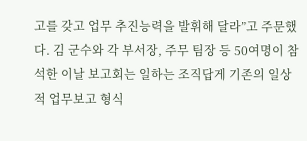고를 갖고 업무 추진능력을 발휘해 달라”고 주문했다. 김 군수와 각 부서장, 주무 팀장 등 50여명이 참석한 이날 보고회는 일하는 조직답게 기존의 일상적 업무보고 형식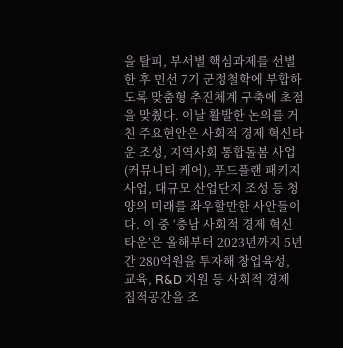을 탈피, 부서별 핵심과제를 선별한 후 민선 7기 군정철학에 부합하도록 맞춤형 추진체계 구축에 초점을 맞췄다. 이날 활발한 논의를 거친 주요현안은 사회적 경제 혁신타운 조성, 지역사회 통합돌봄 사업(커뮤니티 케어), 푸드플랜 패키지 사업, 대규모 산업단지 조성 등 청양의 미래를 좌우할만한 사안들이다. 이 중 ‘충남 사회적 경제 혁신타운’은 올해부터 2023년까지 5년간 280억원을 투자해 창업육성, 교육, R&D 지원 등 사회적 경제 집적공간을 조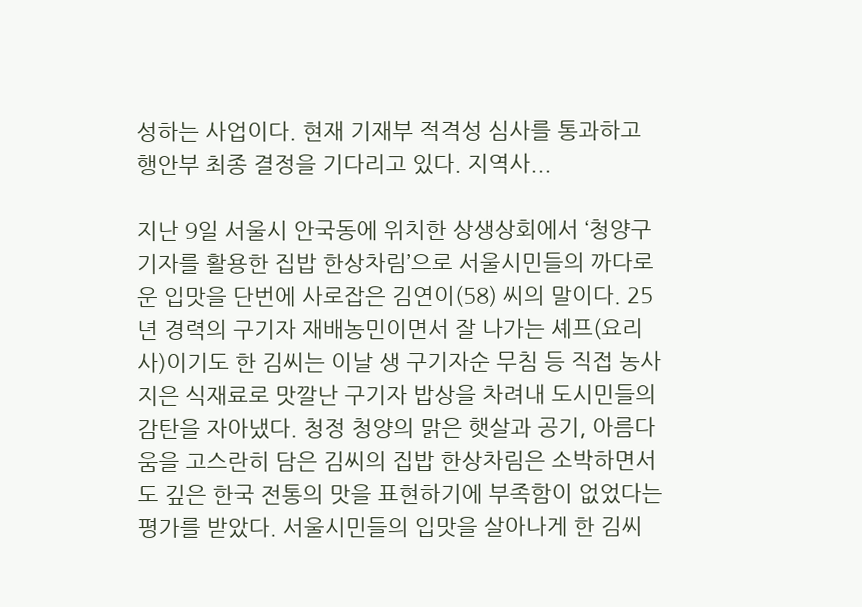성하는 사업이다. 현재 기재부 적격성 심사를 통과하고 행안부 최종 결정을 기다리고 있다. 지역사...

지난 9일 서울시 안국동에 위치한 상생상회에서 ‘청양구기자를 활용한 집밥 한상차림’으로 서울시민들의 까다로운 입맛을 단번에 사로잡은 김연이(58) 씨의 말이다. 25년 경력의 구기자 재배농민이면서 잘 나가는 셰프(요리사)이기도 한 김씨는 이날 생 구기자순 무침 등 직접 농사지은 식재료로 맛깔난 구기자 밥상을 차려내 도시민들의 감탄을 자아냈다. 청정 청양의 맑은 햇살과 공기, 아름다움을 고스란히 담은 김씨의 집밥 한상차림은 소박하면서도 깊은 한국 전통의 맛을 표현하기에 부족함이 없었다는 평가를 받았다. 서울시민들의 입맛을 살아나게 한 김씨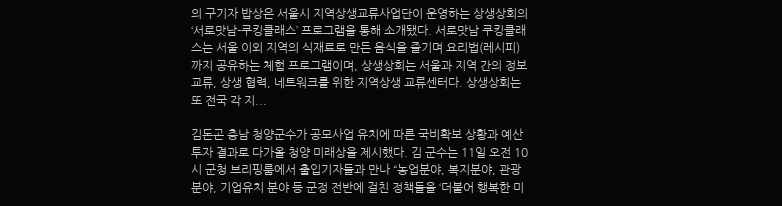의 구기자 밥상은 서울시 지역상생교류사업단이 운영하는 상생상회의 ‘서로맛남-쿠킹클래스’ 프로그램을 통해 소개됐다. 서로맛남 쿠킹클래스는 서울 이외 지역의 식재료로 만든 음식을 즐기며 요리법(레시피)까지 공유하는 체험 프로그램이며, 상생상회는 서울과 지역 간의 정보 교류, 상생 협력, 네트워크를 위한 지역상생 교류센터다. 상생상회는 또 전국 각 지...

김돈곤 충남 청양군수가 공모사업 유치에 따른 국비확보 상황과 예산투자 결과로 다가올 청양 미래상을 제시했다. 김 군수는 11일 오전 10시 군청 브리핑룸에서 출입기자들과 만나 “농업분야, 복지분야, 관광분야, 기업유치 분야 등 군정 전반에 걸친 정책들을 ‘더불어 행복한 미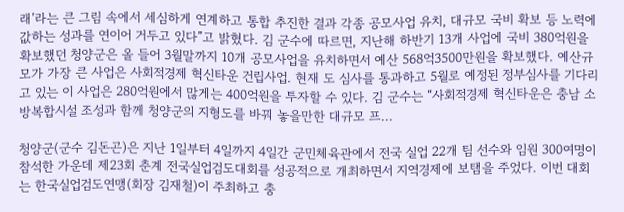래’라는 큰 그림 속에서 세심하게 연계하고 통합 추진한 결과 각종 공모사업 유치, 대규모 국비 확보 등 노력에 값하는 성과를 연이어 거두고 있다”고 밝혔다. 김 군수에 따르면, 지난해 하반기 13개 사업에 국비 380억원을 확보했던 청양군은 올 들어 3월말까지 10개 공모사업을 유치하면서 예산 568억3500만원을 확보했다. 예산규모가 가장 큰 사업은 사회적경제 혁신타운 건립사업. 현재 도 심사를 통과하고 5월로 예정된 정부심사를 기다리고 있는 이 사업은 280억원에서 많게는 400억원을 투자할 수 있다. 김 군수는 “사회적경제 혁신타운은 충남 소방복합시설 조성과 함께 청양군의 지형도를 바꿔 놓을만한 대규모 프...

청양군(군수 김돈곤)은 지난 1일부터 4일까지 4일간 군민체육관에서 전국 실업 22개 팀 선수와 임원 300여명이 참석한 가운데 제23회 춘계 전국실업검도대회를 성공적으로 개최하면서 지역경제에 보탬을 주었다. 이번 대회는 한국실업검도연맹(회장 김재철)이 주최하고 충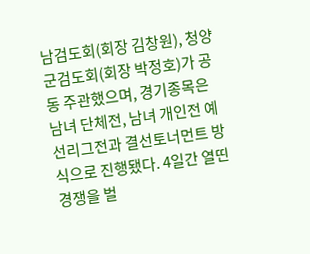남검도회(회장 김창원), 청양군검도회(회장 박정호)가 공동 주관했으며, 경기종목은 남녀 단체전, 남녀 개인전 예선리그전과 결선토너먼트 방식으로 진행됐다. 4일간 열띤 경쟁을 벌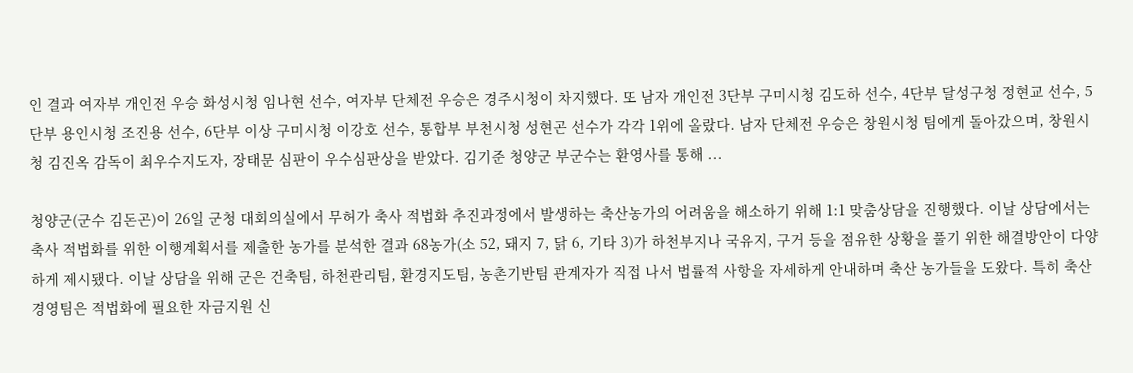인 결과 여자부 개인전 우승 화성시청 임나현 선수, 여자부 단체전 우승은 경주시청이 차지했다. 또 남자 개인전 3단부 구미시청 김도하 선수, 4단부 달성구청 정현교 선수, 5단부 용인시청 조진용 선수, 6단부 이상 구미시청 이강호 선수, 통합부 부천시청 성현곤 선수가 각각 1위에 올랐다. 남자 단체전 우승은 창원시청 팀에게 돌아갔으며, 창원시청 김진옥 감독이 최우수지도자, 장태문 심판이 우수심판상을 받았다. 김기준 청양군 부군수는 환영사를 통해 ...

청양군(군수 김돈곤)이 26일 군청 대회의실에서 무허가 축사 적법화 추진과정에서 발생하는 축산농가의 어려움을 해소하기 위해 1:1 맞춤상담을 진행했다. 이날 상담에서는 축사 적법화를 위한 이행계획서를 제출한 농가를 분석한 결과 68농가(소 52, 돼지 7, 닭 6, 기타 3)가 하천부지나 국유지, 구거 등을 점유한 상황을 풀기 위한 해결방안이 다양하게 제시됐다. 이날 상담을 위해 군은 건축팀, 하천관리팀, 환경지도팀, 농촌기반팀 관계자가 직접 나서 법률적 사항을 자세하게 안내하며 축산 농가들을 도왔다. 특히 축산경영팀은 적법화에 필요한 자금지원 신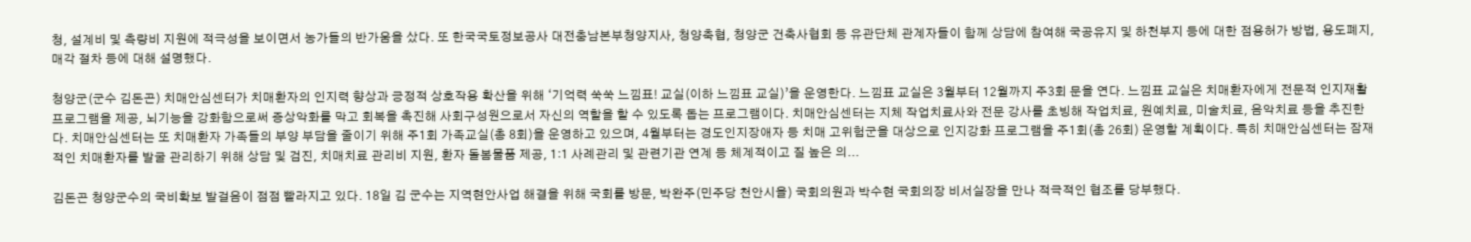청, 설계비 및 측량비 지원에 적극성을 보이면서 농가들의 반가움을 샀다. 또 한국국토정보공사 대전충남본부청양지사, 청양축협, 청양군 건축사협회 등 유관단체 관계자들이 함께 상담에 참여해 국공유지 및 하천부지 등에 대한 점용허가 방법, 용도폐지, 매각 절차 등에 대해 설명했다.

청양군(군수 김돈곤) 치매안심센터가 치매환자의 인지력 향상과 긍정적 상호작용 확산을 위해 ‘기억력 쑥쑥 느낌표! 교실(이하 느낌표 교실)’을 운영한다. 느낌표 교실은 3월부터 12월까지 주3회 문을 연다. 느낌표 교실은 치매환자에게 전문적 인지재활 프로그램을 제공, 뇌기능을 강화함으로써 증상악화를 막고 회복을 촉진해 사회구성원으로서 자신의 역할을 할 수 있도록 돕는 프로그램이다. 치매안심센터는 지체 작업치료사와 전문 강사를 초빙해 작업치료, 원예치료, 미술치료, 음악치료 등을 추진한다. 치매안심센터는 또 치매환자 가족들의 부양 부담을 줄이기 위해 주1회 가족교실(총 8회)을 운영하고 있으며, 4월부터는 경도인지장애자 등 치매 고위험군을 대상으로 인지강화 프로그램을 주1회(총 26회) 운영할 계획이다. 특히 치매안심센터는 잠재적인 치매환자를 발굴 관리하기 위해 상담 및 검진, 치매치료 관리비 지원, 환자 돌봄물품 제공, 1:1 사례관리 및 관련기관 연계 등 체계적이고 질 높은 의...

김돈곤 청양군수의 국비확보 발걸음이 점점 빨라지고 있다. 18일 김 군수는 지역현안사업 해결을 위해 국회를 방문, 박완주(민주당 천안시을) 국회의원과 박수현 국회의장 비서실장을 만나 적극적인 협조를 당부했다.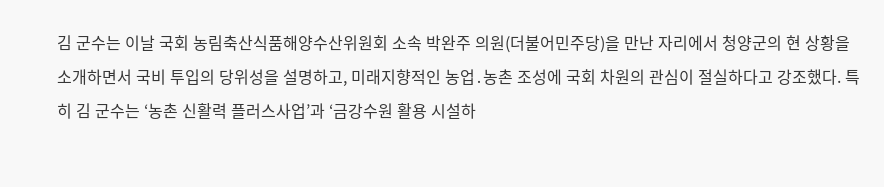김 군수는 이날 국회 농림축산식품해양수산위원회 소속 박완주 의원(더불어민주당)을 만난 자리에서 청양군의 현 상황을 소개하면서 국비 투입의 당위성을 설명하고, 미래지향적인 농업․농촌 조성에 국회 차원의 관심이 절실하다고 강조했다. 특히 김 군수는 ‘농촌 신활력 플러스사업’과 ‘금강수원 활용 시설하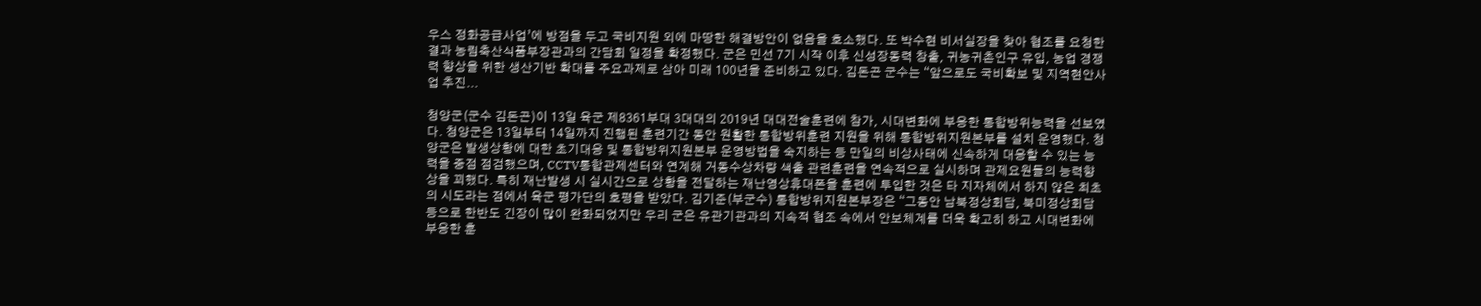우스 정화공급사업’에 방점을 두고 국비지원 외에 마땅한 해결방안이 없음을 호소했다. 또 박수현 비서실장을 찾아 협조를 요청한 결과 농림축산식품부장관과의 간담회 일정을 확정했다. 군은 민선 7기 시작 이후 신성장동력 창출, 귀농귀촌인구 유입, 농업 경쟁력 향상을 위한 생산기반 확대를 주요과제로 삼아 미래 100년을 준비하고 있다. 김돈곤 군수는 “앞으로도 국비확보 및 지역현안사업 추진...

청양군(군수 김돈곤)이 13일 육군 제8361부대 3대대의 2019년 대대전술훈련에 참가, 시대변화에 부응한 통합방위능력을 선보였다. 청양군은 13일부터 14일까지 진행된 훈련기간 동안 원활한 통합방위훈련 지원을 위해 통합방위지원본부를 설치 운영했다. 청양군은 발생상황에 대한 초기대응 및 통합방위지원본부 운영방법을 숙지하는 등 만일의 비상사태에 신속하게 대응할 수 있는 능력을 중점 점검했으며, CCTV통합관제센터와 연계해 거동수상차량 색출 관련훈련을 연속적으로 실시하며 관제요원들의 능력향상을 꾀했다. 특히 재난발생 시 실시간으로 상황을 전달하는 재난영상휴대폰을 훈련에 투입한 것은 타 지자체에서 하지 않은 최초의 시도라는 점에서 육군 평가단의 호평을 받았다. 김기준(부군수) 통합방위지원본부장은 “그동안 남북정상회담, 북미정상회담 등으로 한반도 긴장이 많이 완화되었지만 우리 군은 유관기관과의 지속적 협조 속에서 안보체계를 더욱 확고히 하고 시대변화에 부응한 훈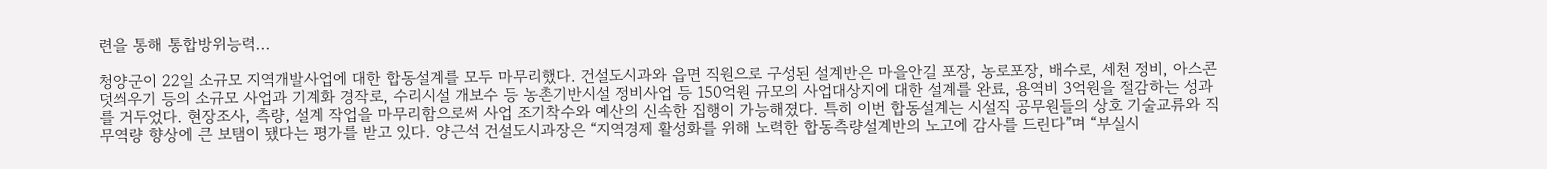련을 통해 통합방위능력...

청양군이 22일 소규모 지역개발사업에 대한 합동설계를 모두 마무리했다. 건설도시과와 읍면 직원으로 구성된 설계반은 마을안길 포장, 농로포장, 배수로, 세천 정비, 아스콘 덧씌우기 등의 소규모 사업과 기계화 경작로, 수리시설 개보수 등 농촌기반시설 정비사업 등 150억원 규모의 사업대상지에 대한 설계를 완료, 용역비 3억원을 절감하는 성과를 거두었다. 현장조사, 측량, 설계 작업을 마무리함으로써 사업 조기착수와 예산의 신속한 집행이 가능해졌다. 특히 이번 합동설계는 시설직 공무원들의 상호 기술교류와 직무역량 향상에 큰 보탬이 됐다는 평가를 받고 있다. 양근석 건설도시과장은 “지역경제 활성화를 위해 노력한 합동측량설계반의 노고에 감사를 드린다”며 “부실시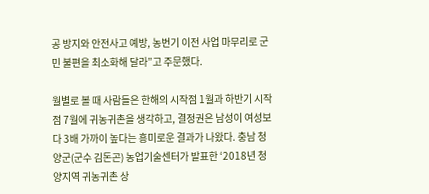공 방지와 안전사고 예방, 농번기 이전 사업 마무리로 군민 불편을 최소화해 달라”고 주문했다.

월별로 볼 때 사람들은 한해의 시작점 1월과 하반기 시작점 7월에 귀농귀촌을 생각하고, 결정권은 남성이 여성보다 3배 가까이 높다는 흥미로운 결과가 나왔다. 충남 청양군(군수 김돈곤) 농업기술센터가 발표한 ‘2018년 청양지역 귀농귀촌 상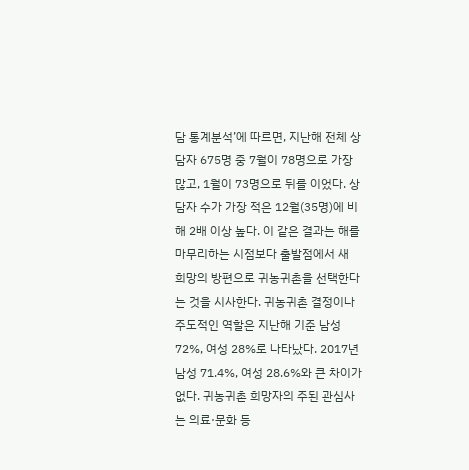담 통계분석’에 따르면, 지난해 전체 상담자 675명 중 7월이 78명으로 가장 많고, 1월이 73명으로 뒤를 이었다. 상담자 수가 가장 적은 12월(35명)에 비해 2배 이상 높다. 이 같은 결과는 해를 마무리하는 시점보다 출발점에서 새 희망의 방편으로 귀농귀촌을 선택한다는 것을 시사한다. 귀농귀촌 결정이나 주도적인 역할은 지난해 기준 남성 72%, 여성 28%로 나타났다. 2017년 남성 71.4%, 여성 28.6%와 큰 차이가 없다. 귀농귀촌 희망자의 주된 관심사는 의료·문화 등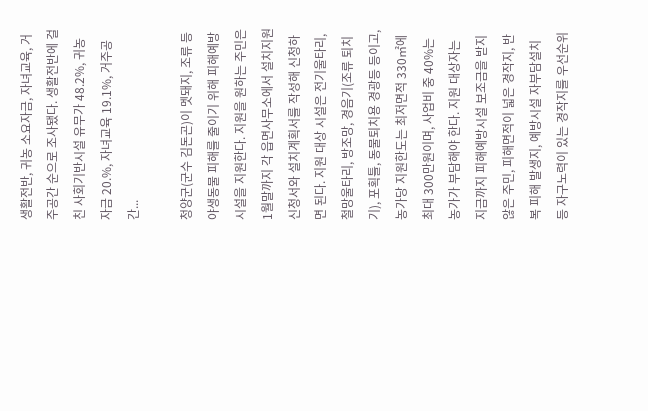생활전반, 귀농 소요자금, 자녀교육, 거주공간 순으로 조사됐다. 생활전반에 걸친 사회기반시설 유무가 48.2%, 귀농자금 20.%, 자녀교육 19.1%, 거주공간...

청양군(군수 김돈곤)이 멧돼지, 조류 등 야생동물 피해를 줄이기 위해 피해예방시설을 지원한다. 지원을 원하는 주민은 1월말까지 각 읍면사무소에서 설치지원신청서와 설치계획서를 작성해 신청하면 된다. 지원 대상 시설은 전기울타리, 철망울타리, 방조망, 경음기(조류 퇴치기), 포획틀, 동물퇴치용 경광등 등이고, 농가당 지원한도는 최저면적 330㎡에 최대 300만원이며, 사업비 중 40%는 농가가 부담해야 한다. 지원 대상자는 지금까지 피해예방시설 보조금을 받지 않은 주민, 피해면적이 넓은 경작지, 반복 피해 발생지, 예방시설 자부담설치 등 자구노력이 있는 경작지를 우선순위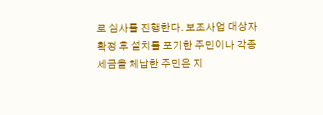로 심사를 진행한다. 보조사업 대상자 확정 후 설치를 포기한 주민이나 각종 세금을 체납한 주민은 지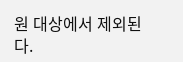원 대상에서 제외된다.